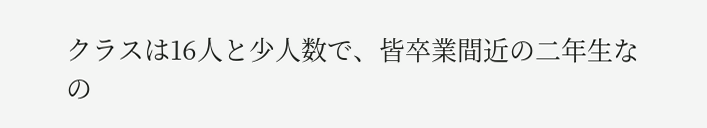クラスは16人と少人数で、皆卒業間近の二年生なの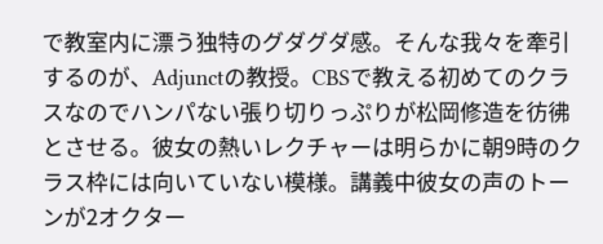で教室内に漂う独特のグダグダ感。そんな我々を牽引するのが、Adjunctの教授。CBSで教える初めてのクラスなのでハンパない張り切りっぷりが松岡修造を彷彿とさせる。彼女の熱いレクチャーは明らかに朝9時のクラス枠には向いていない模様。講義中彼女の声のトーンが2オクター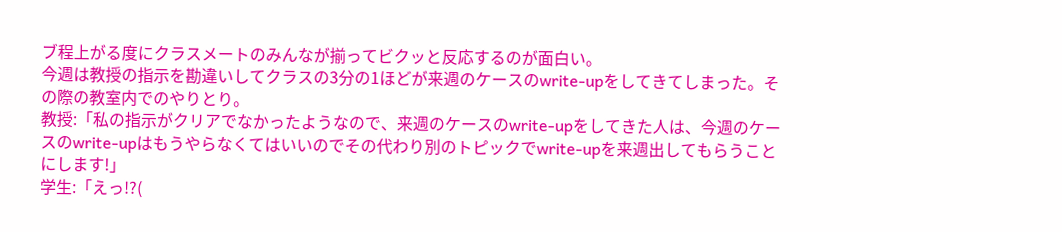ブ程上がる度にクラスメートのみんなが揃ってビクッと反応するのが面白い。
今週は教授の指示を勘違いしてクラスの3分の1ほどが来週のケースのwrite-upをしてきてしまった。その際の教室内でのやりとり。
教授:「私の指示がクリアでなかったようなので、来週のケースのwrite-upをしてきた人は、今週のケースのwrite-upはもうやらなくてはいいのでその代わり別のトピックでwrite-upを来週出してもらうことにします!」
学生:「えっ!?(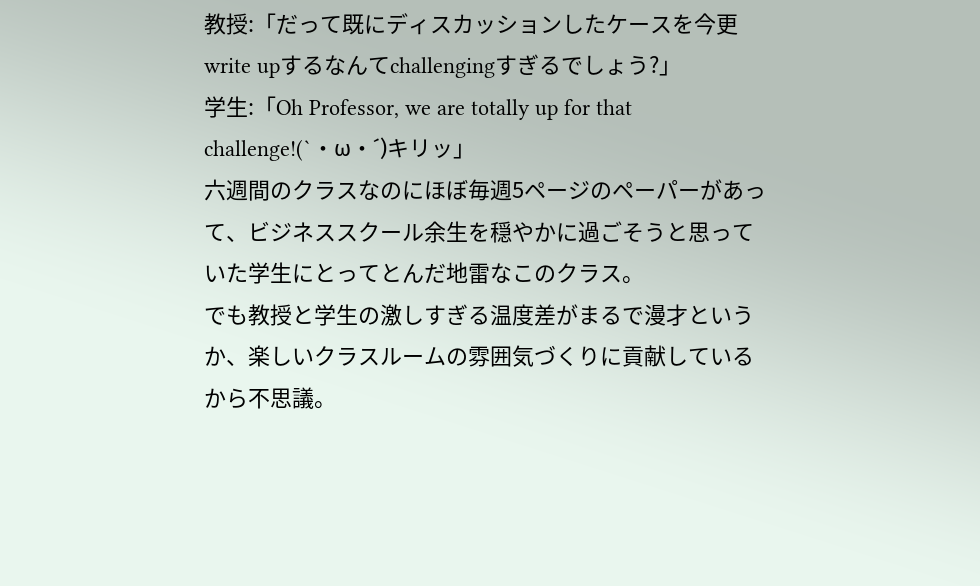教授:「だって既にディスカッションしたケースを今更write upするなんてchallengingすぎるでしょう?」
学生:「Oh Professor, we are totally up for that challenge!(`・ω・´)キリッ」
六週間のクラスなのにほぼ毎週5ページのペーパーがあって、ビジネススクール余生を穏やかに過ごそうと思っていた学生にとってとんだ地雷なこのクラス。
でも教授と学生の激しすぎる温度差がまるで漫才というか、楽しいクラスルームの雰囲気づくりに貢献しているから不思議。